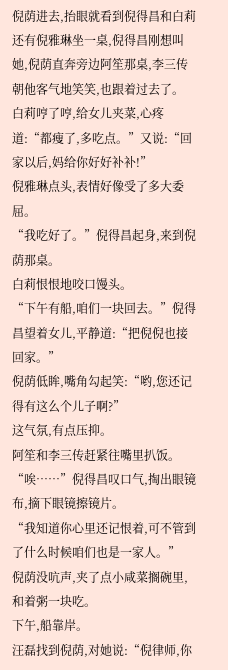倪荫进去,抬眼就看到倪得昌和白莉还有倪雅琳坐一桌,倪得昌刚想叫她,倪荫直奔旁边阿笙那桌,李三传朝他客气地笑笑,也跟着过去了。
白莉哼了哼,给女儿夹菜,心疼道:“都瘦了,多吃点。”又说:“回家以后,妈给你好好补补!”
倪雅琳点头,表情好像受了多大委屈。
“我吃好了。”倪得昌起身,来到倪荫那桌。
白莉恨恨地咬口馒头。
“下午有船,咱们一块回去。”倪得昌望着女儿,平静道:“把倪倪也接回家。”
倪荫低眸,嘴角勾起笑:“哟,您还记得有这么个儿子啊?”
这气氛,有点压抑。
阿笙和李三传赶紧往嘴里扒饭。
“唉……”倪得昌叹口气,掏出眼镜布,摘下眼镜擦镜片。
“我知道你心里还记恨着,可不管到了什么时候咱们也是一家人。”
倪荫没吭声,夹了点小咸菜搁碗里,和着粥一块吃。
下午,船靠岸。
汪磊找到倪荫,对她说:“倪律师,你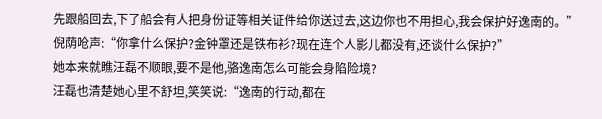先跟船回去,下了船会有人把身份证等相关证件给你送过去,这边你也不用担心,我会保护好逸南的。”
倪荫呛声:“你拿什么保护?金钟罩还是铁布衫?现在连个人影儿都没有,还谈什么保护?”
她本来就瞧汪磊不顺眼,要不是他,骆逸南怎么可能会身陷险境?
汪磊也清楚她心里不舒坦,笑笑说:“逸南的行动,都在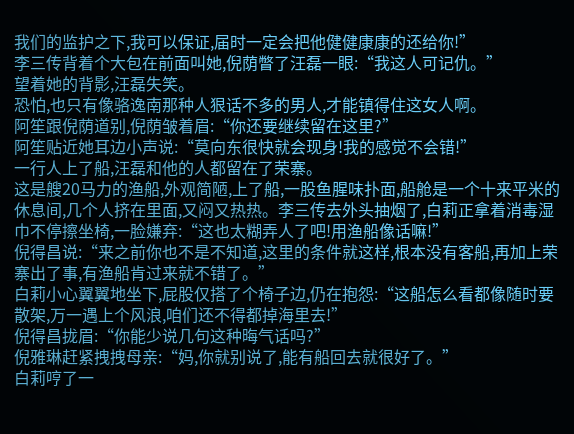我们的监护之下,我可以保证,届时一定会把他健健康康的还给你!”
李三传背着个大包在前面叫她,倪荫瞥了汪磊一眼:“我这人可记仇。”
望着她的背影,汪磊失笑。
恐怕,也只有像骆逸南那种人狠话不多的男人,才能镇得住这女人啊。
阿笙跟倪荫道别,倪荫皱着眉:“你还要继续留在这里?”
阿笙贴近她耳边小声说:“莫向东很快就会现身!我的感觉不会错!”
一行人上了船,汪磊和他的人都留在了荣寨。
这是艘20马力的渔船,外观简陋,上了船,一股鱼腥味扑面,船舱是一个十来平米的休息间,几个人挤在里面,又闷又热热。李三传去外头抽烟了,白莉正拿着消毒湿巾不停擦坐椅,一脸嫌弃:“这也太糊弄人了吧!用渔船像话嘛!”
倪得昌说:“来之前你也不是不知道,这里的条件就这样,根本没有客船,再加上荣寨出了事,有渔船肯过来就不错了。”
白莉小心翼翼地坐下,屁股仅搭了个椅子边,仍在抱怨:“这船怎么看都像随时要散架,万一遇上个风浪,咱们还不得都掉海里去!”
倪得昌拢眉:“你能少说几句这种晦气话吗?”
倪雅琳赶紧拽拽母亲:“妈,你就别说了,能有船回去就很好了。”
白莉哼了一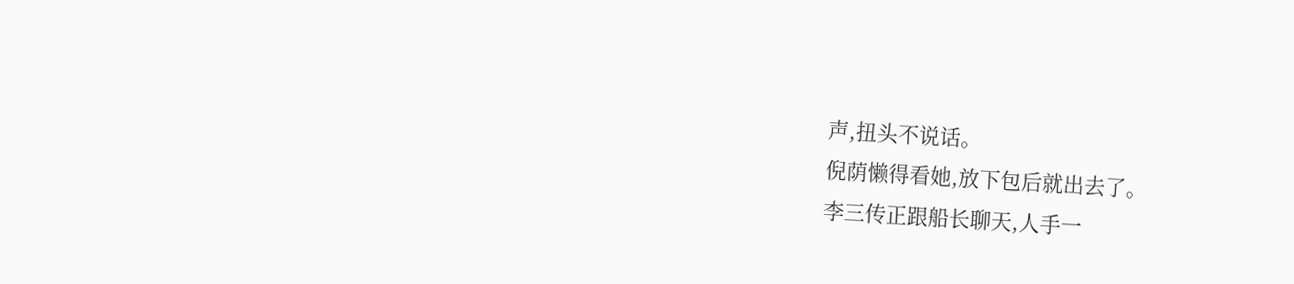声,扭头不说话。
倪荫懒得看她,放下包后就出去了。
李三传正跟船长聊天,人手一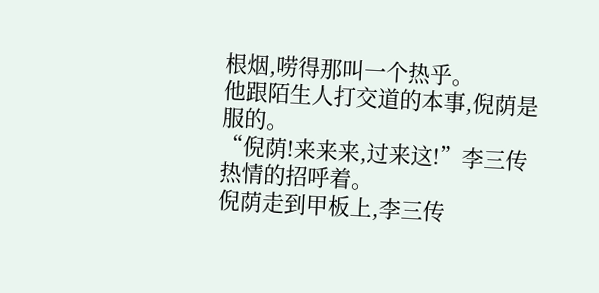根烟,唠得那叫一个热乎。
他跟陌生人打交道的本事,倪荫是服的。
“倪荫!来来来,过来这!”李三传热情的招呼着。
倪荫走到甲板上,李三传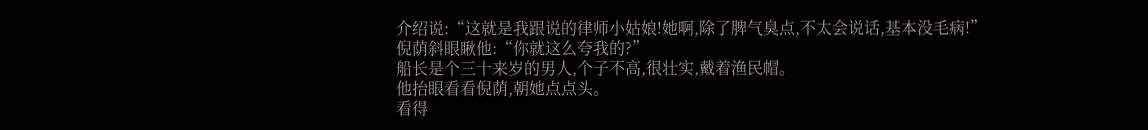介绍说:“这就是我跟说的律师小姑娘!她啊,除了脾气臭点,不太会说话,基本没毛病!”
倪荫斜眼瞅他:“你就这么夸我的?”
船长是个三十来岁的男人,个子不高,很壮实,戴着渔民帽。
他抬眼看看倪荫,朝她点点头。
看得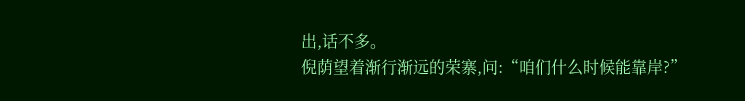出,话不多。
倪荫望着渐行渐远的荣寨,问:“咱们什么时候能靠岸?”